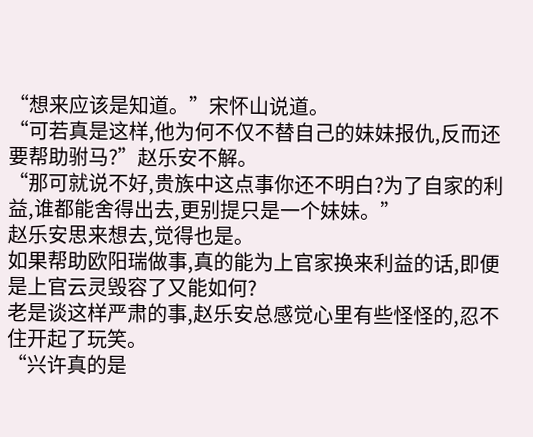“想来应该是知道。”宋怀山说道。
“可若真是这样,他为何不仅不替自己的妹妹报仇,反而还要帮助驸马?”赵乐安不解。
“那可就说不好,贵族中这点事你还不明白?为了自家的利益,谁都能舍得出去,更别提只是一个妹妹。”
赵乐安思来想去,觉得也是。
如果帮助欧阳瑞做事,真的能为上官家换来利益的话,即便是上官云灵毁容了又能如何?
老是谈这样严肃的事,赵乐安总感觉心里有些怪怪的,忍不住开起了玩笑。
“兴许真的是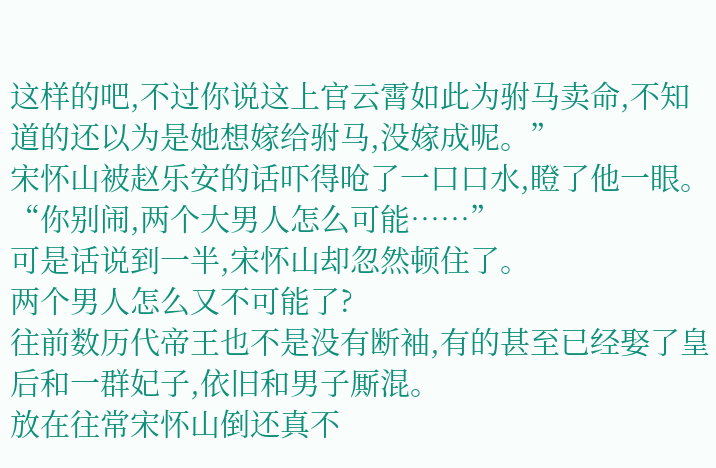这样的吧,不过你说这上官云霄如此为驸马卖命,不知道的还以为是她想嫁给驸马,没嫁成呢。”
宋怀山被赵乐安的话吓得呛了一口口水,瞪了他一眼。
“你别闹,两个大男人怎么可能……”
可是话说到一半,宋怀山却忽然顿住了。
两个男人怎么又不可能了?
往前数历代帝王也不是没有断袖,有的甚至已经娶了皇后和一群妃子,依旧和男子厮混。
放在往常宋怀山倒还真不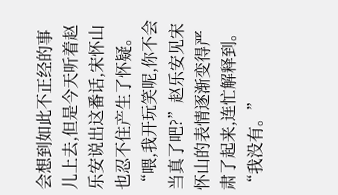会想到如此不正经的事儿上去,但是今天听着赵乐安说出这番话,宋怀山也忍不住产生了怀疑。
“喂,我开玩笑呢,你不会当真了吧?”赵乐安见宋怀山的表情逐渐变得严肃了起来,连忙解释到。
“我没有。”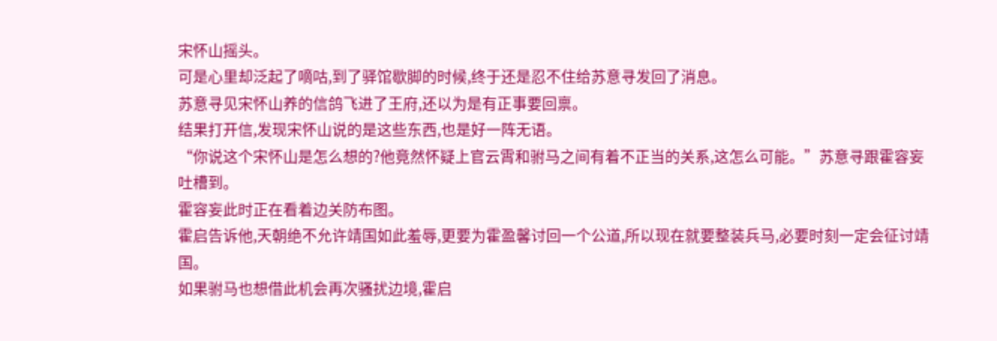宋怀山摇头。
可是心里却泛起了嘀咕,到了驿馆歇脚的时候,终于还是忍不住给苏意寻发回了消息。
苏意寻见宋怀山养的信鸽飞进了王府,还以为是有正事要回禀。
结果打开信,发现宋怀山说的是这些东西,也是好一阵无语。
“你说这个宋怀山是怎么想的?他竟然怀疑上官云霄和驸马之间有着不正当的关系,这怎么可能。”苏意寻跟霍容妄吐槽到。
霍容妄此时正在看着边关防布图。
霍启告诉他,天朝绝不允许靖国如此羞辱,更要为霍盈馨讨回一个公道,所以现在就要整装兵马,必要时刻一定会征讨靖国。
如果驸马也想借此机会再次骚扰边境,霍启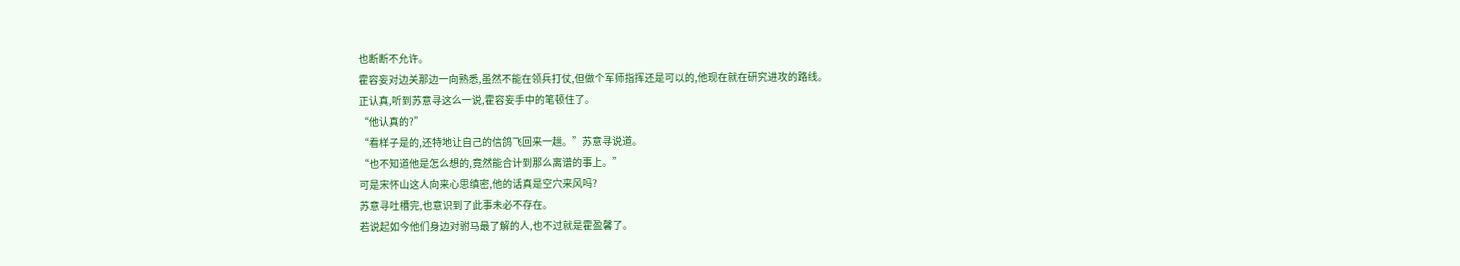也断断不允许。
霍容妄对边关那边一向熟悉,虽然不能在领兵打仗,但做个军师指挥还是可以的,他现在就在研究进攻的路线。
正认真,听到苏意寻这么一说,霍容妄手中的笔顿住了。
“他认真的?”
“看样子是的,还特地让自己的信鸽飞回来一趟。”苏意寻说道。
“也不知道他是怎么想的,竟然能合计到那么离谱的事上。”
可是宋怀山这人向来心思缜密,他的话真是空穴来风吗?
苏意寻吐槽完,也意识到了此事未必不存在。
若说起如今他们身边对驸马最了解的人,也不过就是霍盈馨了。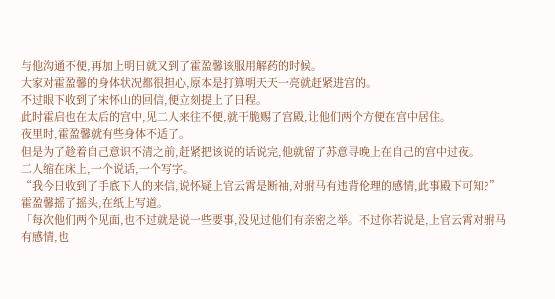与他沟通不便,再加上明日就又到了霍盈馨该服用解药的时候。
大家对霍盈馨的身体状况都很担心,原本是打算明天天一亮就赶紧进宫的。
不过眼下收到了宋怀山的回信,便立刻提上了日程。
此时霍启也在太后的宫中,见二人来往不便,就干脆赐了宫殿,让他们两个方便在宫中居住。
夜里时,霍盈馨就有些身体不适了。
但是为了趁着自己意识不清之前,赶紧把该说的话说完,他就留了苏意寻晚上在自己的宫中过夜。
二人缩在床上,一个说话,一个写字。
“我今日收到了手底下人的来信,说怀疑上官云霄是断袖,对驸马有违背伦理的感情,此事殿下可知?”
霍盈馨摇了摇头,在纸上写道。
「每次他们两个见面,也不过就是说一些要事,没见过他们有亲密之举。不过你若说是,上官云霄对驸马有感情,也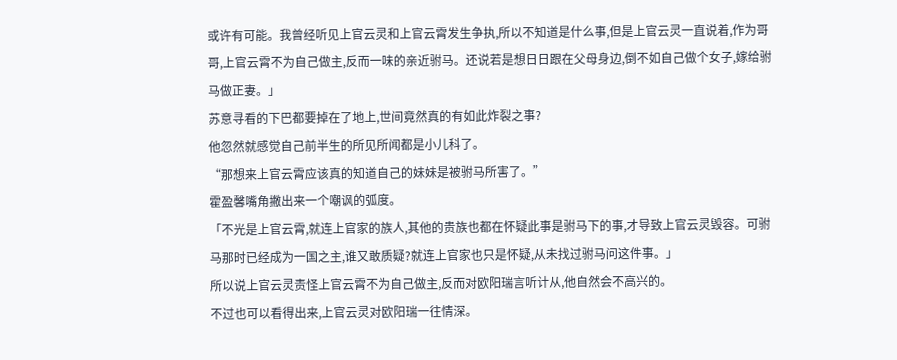或许有可能。我曾经听见上官云灵和上官云霄发生争执,所以不知道是什么事,但是上官云灵一直说着,作为哥哥,上官云霄不为自己做主,反而一味的亲近驸马。还说若是想日日跟在父母身边,倒不如自己做个女子,嫁给驸马做正妻。」
苏意寻看的下巴都要掉在了地上,世间竟然真的有如此炸裂之事?
他忽然就感觉自己前半生的所见所闻都是小儿科了。
“那想来上官云霄应该真的知道自己的妹妹是被驸马所害了。”
霍盈馨嘴角撇出来一个嘲讽的弧度。
「不光是上官云霄,就连上官家的族人,其他的贵族也都在怀疑此事是驸马下的事,才导致上官云灵毁容。可驸马那时已经成为一国之主,谁又敢质疑?就连上官家也只是怀疑,从未找过驸马问这件事。」
所以说上官云灵责怪上官云霄不为自己做主,反而对欧阳瑞言听计从,他自然会不高兴的。
不过也可以看得出来,上官云灵对欧阳瑞一往情深。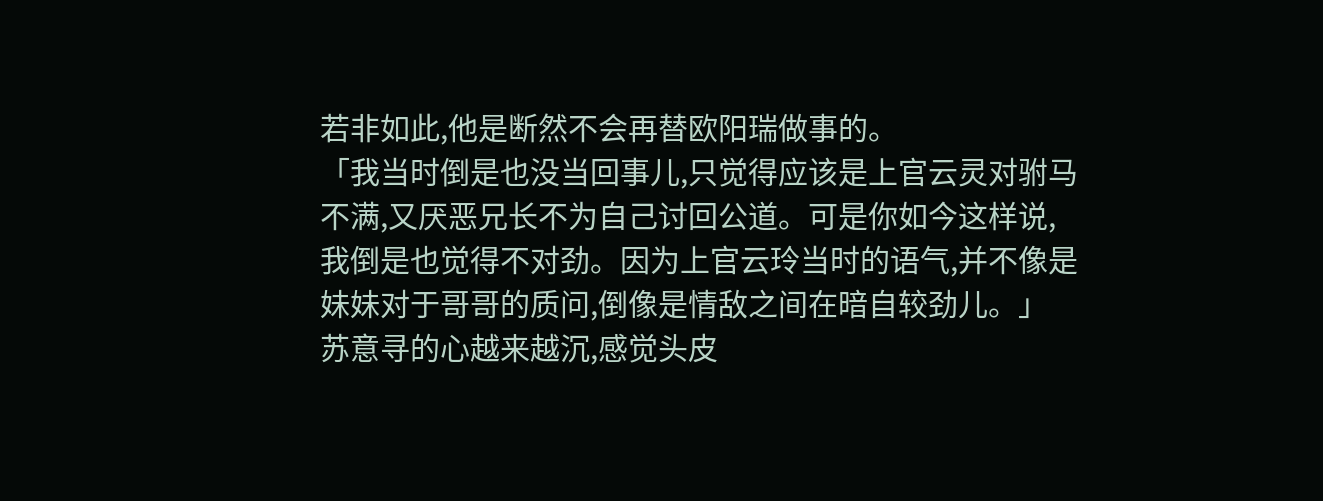若非如此,他是断然不会再替欧阳瑞做事的。
「我当时倒是也没当回事儿,只觉得应该是上官云灵对驸马不满,又厌恶兄长不为自己讨回公道。可是你如今这样说,我倒是也觉得不对劲。因为上官云玲当时的语气,并不像是妹妹对于哥哥的质问,倒像是情敌之间在暗自较劲儿。」
苏意寻的心越来越沉,感觉头皮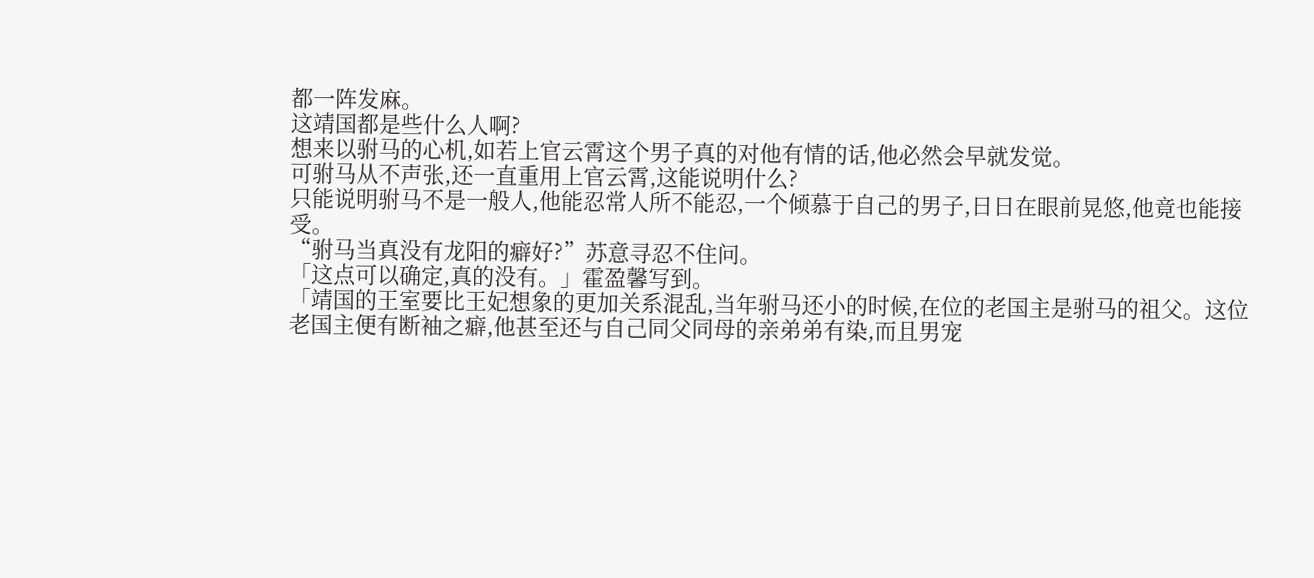都一阵发麻。
这靖国都是些什么人啊?
想来以驸马的心机,如若上官云霄这个男子真的对他有情的话,他必然会早就发觉。
可驸马从不声张,还一直重用上官云霄,这能说明什么?
只能说明驸马不是一般人,他能忍常人所不能忍,一个倾慕于自己的男子,日日在眼前晃悠,他竟也能接受。
“驸马当真没有龙阳的癖好?”苏意寻忍不住问。
「这点可以确定,真的没有。」霍盈馨写到。
「靖国的王室要比王妃想象的更加关系混乱,当年驸马还小的时候,在位的老国主是驸马的祖父。这位老国主便有断袖之癖,他甚至还与自己同父同母的亲弟弟有染,而且男宠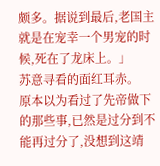颇多。据说到最后,老国主就是在宠幸一个男宠的时候,死在了龙床上。」
苏意寻看的面红耳赤。
原本以为看过了先帝做下的那些事,已然是过分到不能再过分了,没想到这靖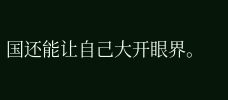国还能让自己大开眼界。